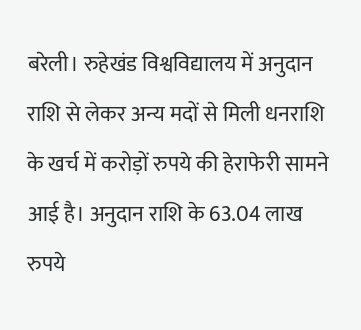बरेली। रुहेखंड विश्वविद्यालय में अनुदान राशि से लेकर अन्य मदों से मिली धनराशि के खर्च में करोड़ों रुपये की हेराफेरी सामने आई है। अनुदान राशि के 63.04 लाख रुपये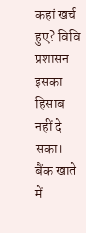कहां खर्च हुए? विवि प्रशासन इसका हिसाब नहीं दे सका। बैंक खाते में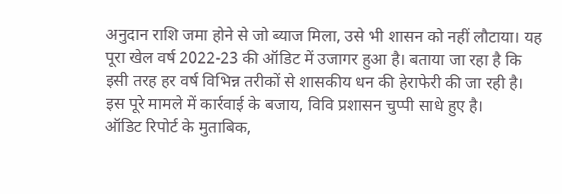अनुदान राशि जमा होने से जो ब्याज मिला, उसे भी शासन को नहीं लौटाया। यह पूरा खेल वर्ष 2022-23 की ऑडिट में उजागर हुआ है। बताया जा रहा है कि इसी तरह हर वर्ष विभिन्न तरीकों से शासकीय धन की हेराफेरी की जा रही है। इस पूरे मामले में कार्रवाई के बजाय, विवि प्रशासन चुप्पी साधे हुए है।
ऑडिट रिपोर्ट के मुताबिक,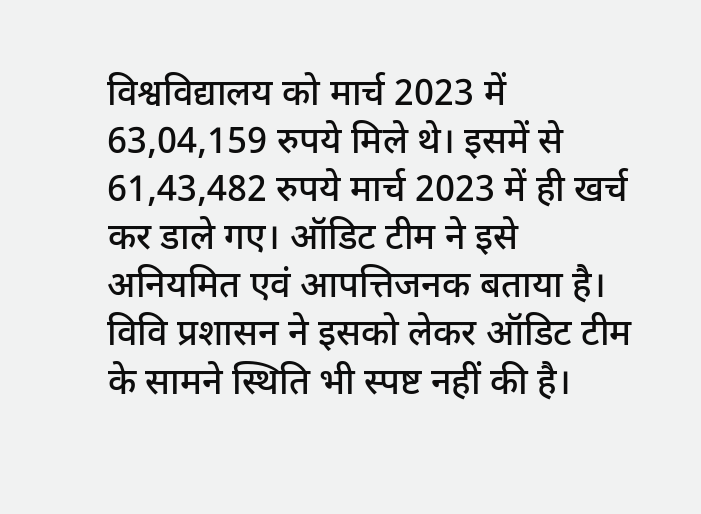विश्वविद्यालय को मार्च 2023 में 63,04,159 रुपये मिले थे। इसमें से 61,43,482 रुपये मार्च 2023 में ही खर्च कर डाले गए। ऑडिट टीम ने इसे अनियमित एवं आपत्तिजनक बताया है। विवि प्रशासन ने इसको लेकर ऑडिट टीम के सामने स्थिति भी स्पष्ट नहीं की है।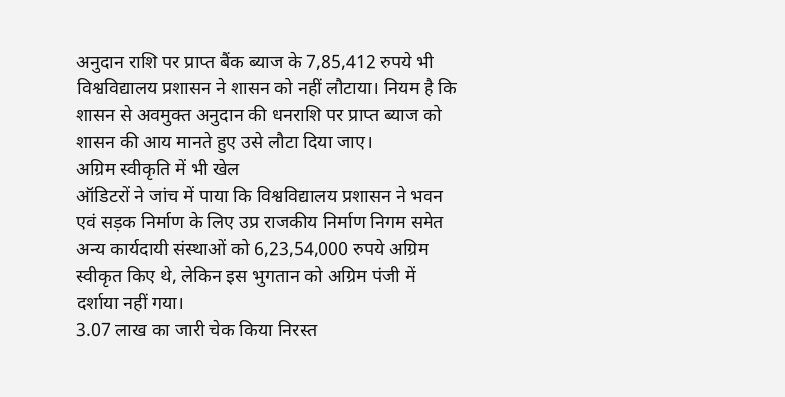अनुदान राशि पर प्राप्त बैंक ब्याज के 7,85,412 रुपये भी विश्वविद्यालय प्रशासन ने शासन को नहीं लौटाया। नियम है कि शासन से अवमुक्त अनुदान की धनराशि पर प्राप्त ब्याज को शासन की आय मानते हुए उसे लौटा दिया जाए।
अग्रिम स्वीकृति में भी खेल
ऑडिटरों ने जांच में पाया कि विश्वविद्यालय प्रशासन ने भवन एवं सड़क निर्माण के लिए उप्र राजकीय निर्माण निगम समेत अन्य कार्यदायी संस्थाओं को 6,23,54,000 रुपये अग्रिम स्वीकृत किए थे, लेकिन इस भुगतान को अग्रिम पंजी में दर्शाया नहीं गया।
3.07 लाख का जारी चेक किया निरस्त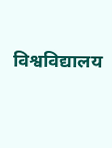विश्वविद्यालय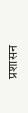प्रशासन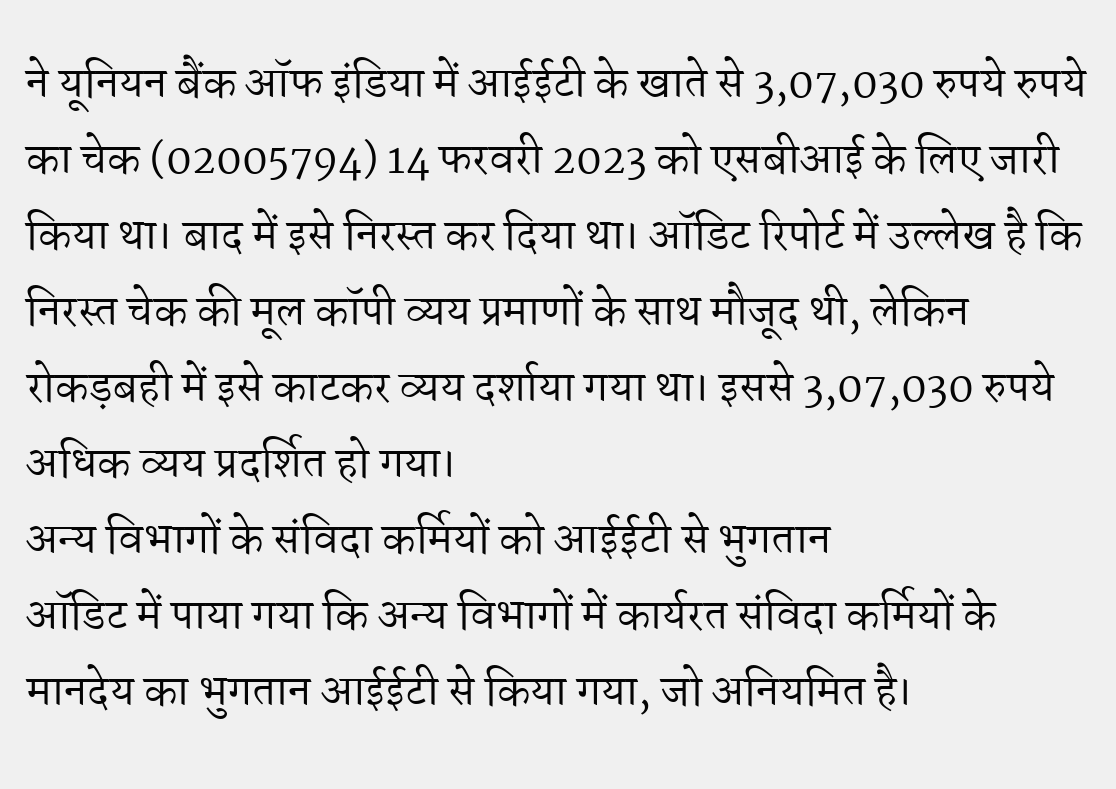ने यूनियन बैंक ऑफ इंडिया में आईईटी के खाते से 3,07,030 रुपये रुपये का चेक (02005794) 14 फरवरी 2023 को एसबीआई के लिए जारी किया था। बाद में इसे निरस्त कर दिया था। ऑडिट रिपोर्ट में उल्लेख है कि निरस्त चेक की मूल कॉपी व्यय प्रमाणों के साथ मौजूद थी, लेकिन रोकड़बही में इसे काटकर व्यय दर्शाया गया था। इससे 3,07,030 रुपये अधिक व्यय प्रदर्शित हो गया।
अन्य विभागों के संविदा कर्मियों को आईईटी से भुगतान
ऑडिट में पाया गया कि अन्य विभागों में कार्यरत संविदा कर्मियों के मानदेय का भुगतान आईईटी से किया गया, जो अनियमित है।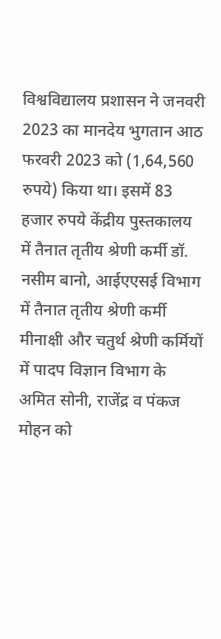विश्वविद्यालय प्रशासन ने जनवरी 2023 का मानदेय भुगतान आठ फरवरी 2023 को (1,64,560 रुपये) किया था। इसमें 83 हजार रुपये केंद्रीय पुस्तकालय में तैनात तृतीय श्रेणी कर्मी डॉ. नसीम बानो, आईएएसई विभाग में तैनात तृतीय श्रेणी कर्मी मीनाक्षी और चतुर्थ श्रेणी कर्मियों में पादप विज्ञान विभाग के अमित सोनी, राजेंद्र व पंकज मोहन को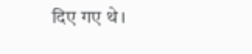दिए गए थे।